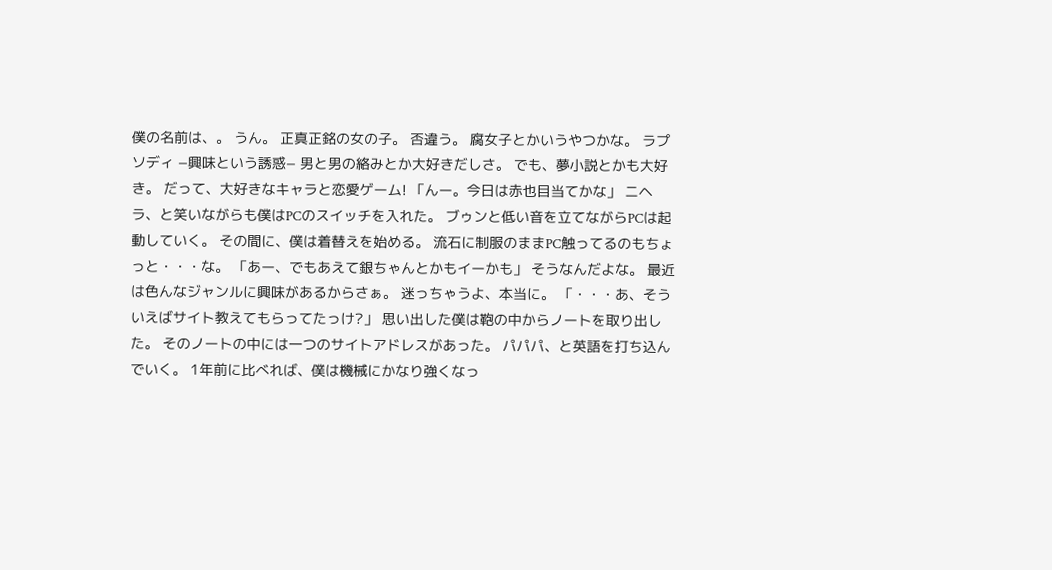僕の名前は、。 うん。 正真正銘の女の子。 否違う。 腐女子とかいうやつかな。 ラプソディ −興味という誘惑− 男と男の絡みとか大好きだしさ。 でも、夢小説とかも大好き。 だって、大好きなキャラと恋愛ゲーム! 「んー。今日は赤也目当てかな」 ニヘラ、と笑いながらも僕はPCのスイッチを入れた。 ブゥンと低い音を立てながらPCは起動していく。 その間に、僕は着替えを始める。 流石に制服のままPC触ってるのもちょっと・・・な。 「あー、でもあえて銀ちゃんとかもイーかも」 そうなんだよな。 最近は色んなジャンルに興味があるからさぁ。 迷っちゃうよ、本当に。 「・・・あ、そういえばサイト教えてもらってたっけ?」 思い出した僕は鞄の中からノートを取り出した。 そのノートの中には一つのサイトアドレスがあった。 パパパ、と英語を打ち込んでいく。 1年前に比べれば、僕は機械にかなり強くなっ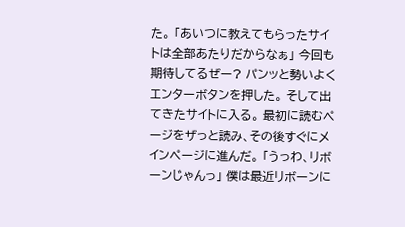た。 「あいつに教えてもらったサイトは全部あたりだからなぁ」 今回も期待してるぜー? パンッと勢いよくエンターボタンを押した。 そして出てきたサイトに入る。 最初に読むページをザっと読み、その後すぐにメインページに進んだ。 「うっわ、リボーンじゃんっ」 僕は最近リボーンに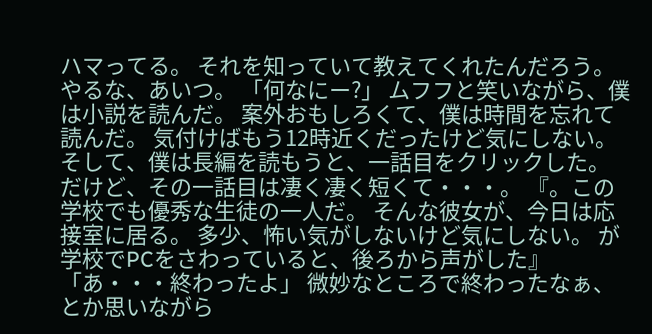ハマってる。 それを知っていて教えてくれたんだろう。 やるな、あいつ。 「何なにー?」 ムフフと笑いながら、僕は小説を読んだ。 案外おもしろくて、僕は時間を忘れて読んだ。 気付けばもう12時近くだったけど気にしない。 そして、僕は長編を読もうと、一話目をクリックした。 だけど、その一話目は凄く凄く短くて・・・。 『。この学校でも優秀な生徒の一人だ。 そんな彼女が、今日は応接室に居る。 多少、怖い気がしないけど気にしない。 が学校でPCをさわっていると、後ろから声がした』 「あ・・・終わったよ」 微妙なところで終わったなぁ、とか思いながら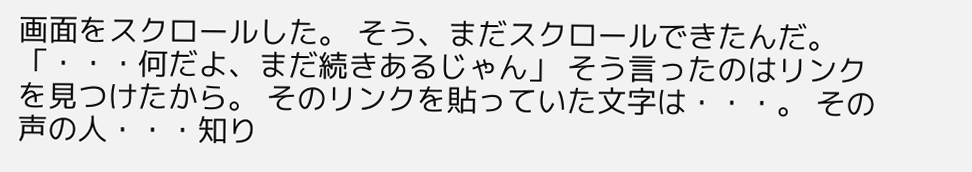画面をスクロールした。 そう、まだスクロールできたんだ。 「・・・何だよ、まだ続きあるじゃん」 そう言ったのはリンクを見つけたから。 そのリンクを貼っていた文字は・・・。 その声の人・・・知り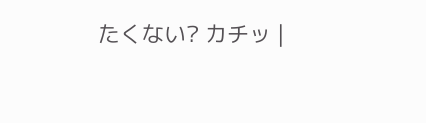たくない? カチッ |